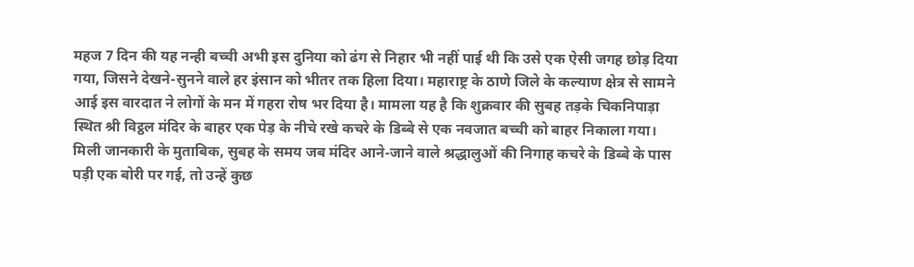महज 7 दिन की यह नन्ही बच्ची अभी इस दुनिया को ढंग से निहार भी नहीं पाई थी कि उसे एक ऐसी जगह छोड़ दिया गया, जिसने देखने-सुनने वाले हर इंसान को भीतर तक हिला दिया। महाराष्ट्र के ठाणे जिले के कल्याण क्षेत्र से सामने आई इस वारदात ने लोगों के मन में गहरा रोष भर दिया है। मामला यह है कि शुक्रवार की सुबह तड़के चिकनिपाड़ा स्थित श्री विट्ठल मंदिर के बाहर एक पेड़ के नीचे रखे कचरे के डिब्बे से एक नवजात बच्ची को बाहर निकाला गया।
मिली जानकारी के मुताबिक, सुबह के समय जब मंदिर आने-जाने वाले श्रद्धालुओं की निगाह कचरे के डिब्बे के पास पड़ी एक बोरी पर गई, तो उन्हें कुछ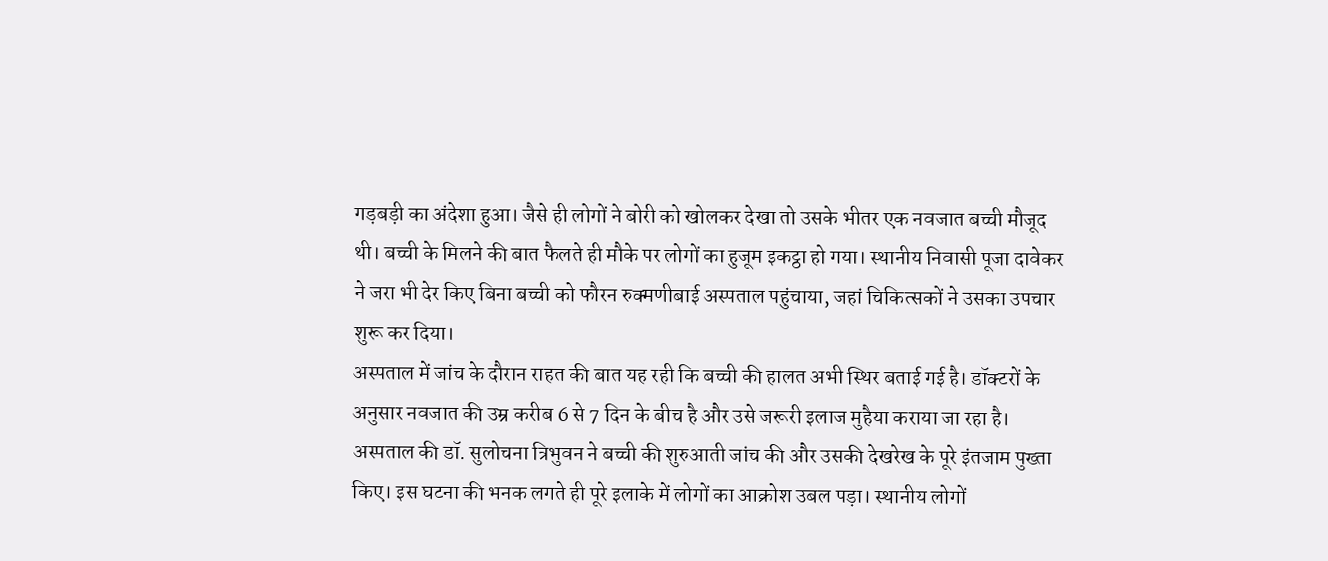गड़बड़ी का अंदेशा हुआ। जैसे ही लोगों ने बोरी को खोलकर देखा तो उसके भीतर एक नवजात बच्ची मौजूद थी। बच्ची के मिलने की बात फैलते ही मौके पर लोगों का हुजूम इकट्ठा हो गया। स्थानीय निवासी पूजा दावेकर ने जरा भी देर किए बिना बच्ची को फौरन रुक्मणीबाई अस्पताल पहुंचाया, जहां चिकित्सकों ने उसका उपचार शुरू कर दिया।
अस्पताल में जांच के दौरान राहत की बात यह रही कि बच्ची की हालत अभी स्थिर बताई गई है। डॉक्टरों के अनुसार नवजात की उम्र करीब 6 से 7 दिन के बीच है और उसे जरूरी इलाज मुहैया कराया जा रहा है। अस्पताल की डॉ. सुलोचना त्रिभुवन ने बच्ची की शुरुआती जांच की और उसकी देखरेख के पूरे इंतजाम पुख्ता किए। इस घटना की भनक लगते ही पूरे इलाके में लोगों का आक्रोश उबल पड़ा। स्थानीय लोगों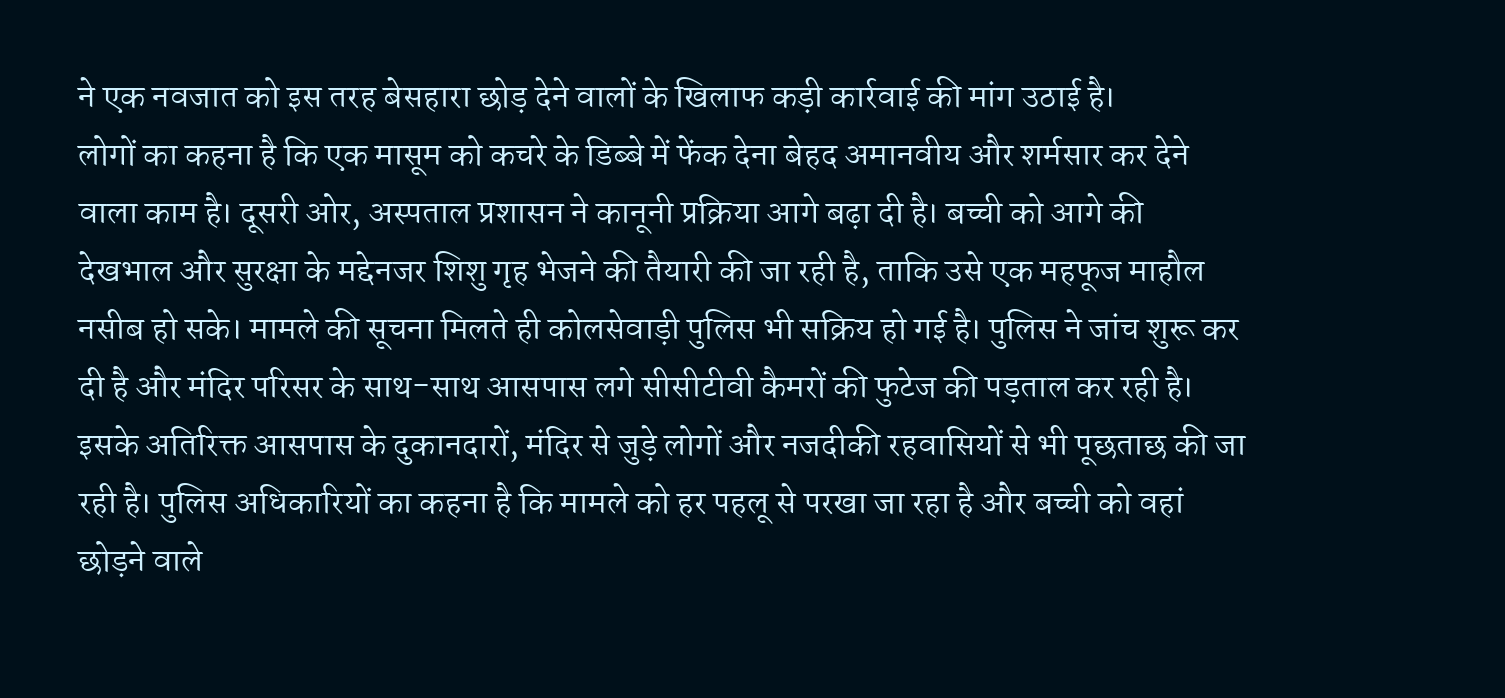ने एक नवजात को इस तरह बेसहारा छोड़ देने वालों के खिलाफ कड़ी कार्रवाई की मांग उठाई है।
लोगों का कहना है कि एक मासूम को कचरे के डिब्बे में फेंक देना बेहद अमानवीय और शर्मसार कर देने वाला काम है। दूसरी ओर, अस्पताल प्रशासन ने कानूनी प्रक्रिया आगे बढ़ा दी है। बच्ची को आगे की देखभाल और सुरक्षा के मद्देनजर शिशु गृह भेजने की तैयारी की जा रही है, ताकि उसे एक महफूज माहौल नसीब हो सके। मामले की सूचना मिलते ही कोलसेवाड़ी पुलिस भी सक्रिय हो गई है। पुलिस ने जांच शुरू कर दी है और मंदिर परिसर के साथ-साथ आसपास लगे सीसीटीवी कैमरों की फुटेज की पड़ताल कर रही है।
इसके अतिरिक्त आसपास के दुकानदारों, मंदिर से जुड़े लोगों और नजदीकी रहवासियों से भी पूछताछ की जा रही है। पुलिस अधिकारियों का कहना है कि मामले को हर पहलू से परखा जा रहा है और बच्ची को वहां छोड़ने वाले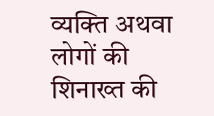व्यक्ति अथवा लोगों की शिनाख्त की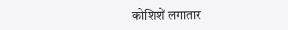कोशिशें लगातार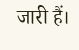जारी हैं।